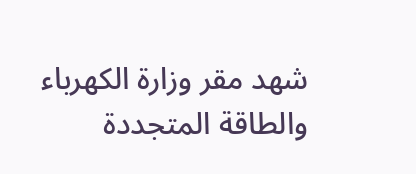شهد مقر وزارة الكهرباء والطاقة المتجددة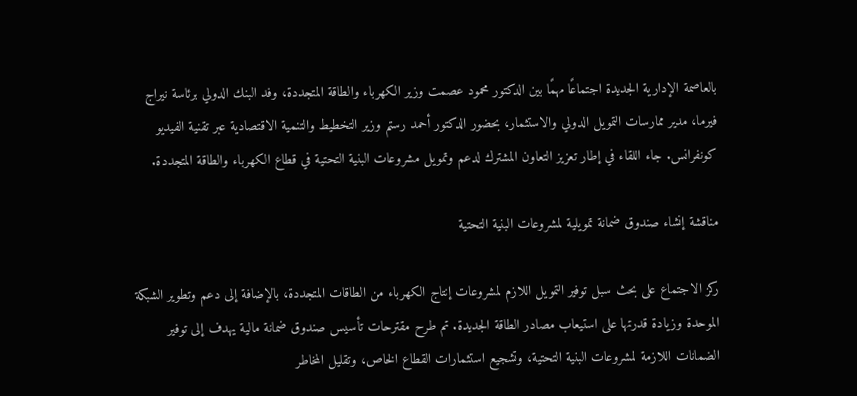بالعاصمة الإدارية الجديدة اجتماعًا مهمًا بين الدكتور محمود عصمت وزير الكهرباء والطاقة المتجددة، وفد البنك الدولي برئاسة نيراج فيرما، مدير ممارسات التمويل الدولي والاستثمار، بحضور الدكتور أحمد رستم وزير التخطيط والتنمية الاقتصادية عبر تقنية الفيديو كونفرانس. جاء اللقاء في إطار تعزيز التعاون المشترك لدعم وتمويل مشروعات البنية التحتية في قطاع الكهرباء والطاقة المتجددة.

مناقشة إنشاء صندوق ضمانة تمويلية لمشروعات البنية التحتية

ركز الاجتماع على بحث سبل توفير التمويل اللازم لمشروعات إنتاج الكهرباء من الطاقات المتجددة، بالإضافة إلى دعم وتطوير الشبكة الموحدة وزيادة قدرتها على استيعاب مصادر الطاقة الجديدة. تم طرح مقترحات تأسيس صندوق ضمانة مالية يهدف إلى توفير الضمانات اللازمة لمشروعات البنية التحتية، وتشجيع استثمارات القطاع الخاص، وتقليل المخاطر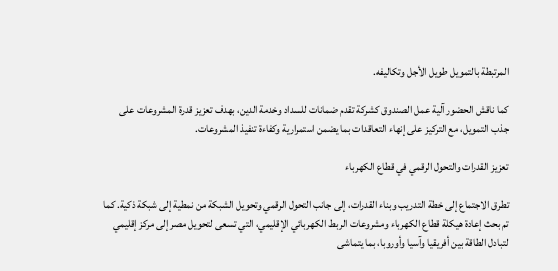المرتبطة بالتمويل طويل الأجل وتكاليفه.

كما ناقش الحضور آلية عمل الصندوق كشركة تقدم ضمانات للسداد وخدمة الدين، بهدف تعزيز قدرة المشروعات على جذب التمويل، مع التركيز على إنهاء التعاقدات بما يضمن استمرارية وكفاءة تنفيذ المشروعات.

تعزيز القدرات والتحول الرقمي في قطاع الكهرباء

تطرق الاجتماع إلى خطة التدريب وبناء القدرات، إلى جانب التحول الرقمي وتحويل الشبكة من نمطية إلى شبكة ذكية. كما تم بحث إعادة هيكلة قطاع الكهرباء ومشروعات الربط الكهربائي الإقليمي، التي تسعى لتحويل مصر إلى مركز إقليمي لتبادل الطاقة بين أفريقيا وآسيا وأوروبا، بما يتماشى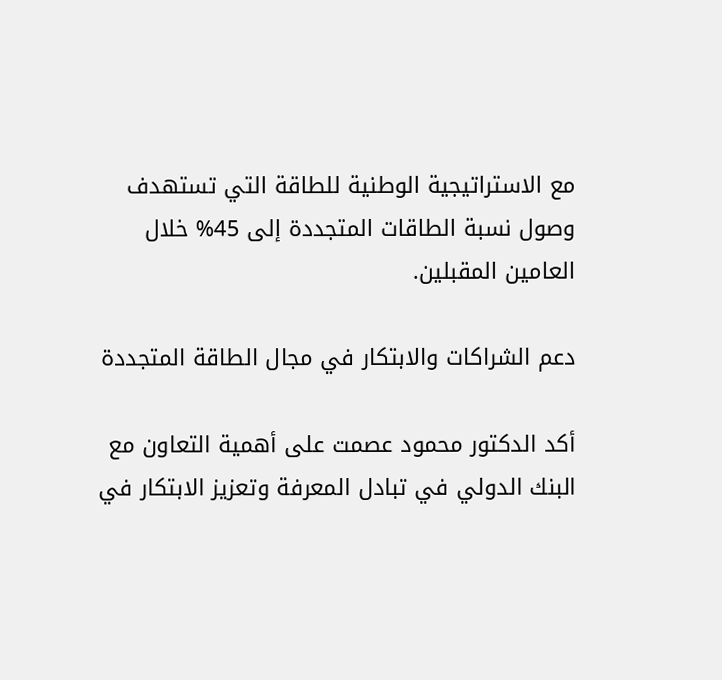مع الاستراتيجية الوطنية للطاقة التي تستهدف وصول نسبة الطاقات المتجددة إلى 45% خلال العامين المقبلين.

دعم الشراكات والابتكار في مجال الطاقة المتجددة

أكد الدكتور محمود عصمت على أهمية التعاون مع البنك الدولي في تبادل المعرفة وتعزيز الابتكار في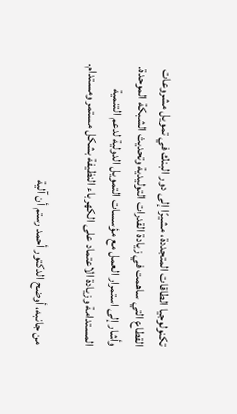تكنولوجيا الطاقات المتجددة، مشيرًا إلى دور البنك في تمويل مشروعات القطاع التي ساهمت في زيادة القدرات التوليدية وتحديث الشبكة الموحدة. وأشار إلى استمرار العمل مع مؤسسات التمويل الدولية لدعم التنمية المستدامة وزيادة الاعتماد على الكهرباء النظيفة بشكل مستمر ومستدام.

من جانبه، أوضح الدكتور أحمد رستم أن آلية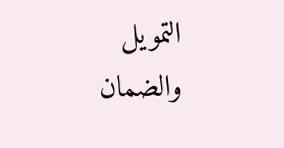التمويل والضمان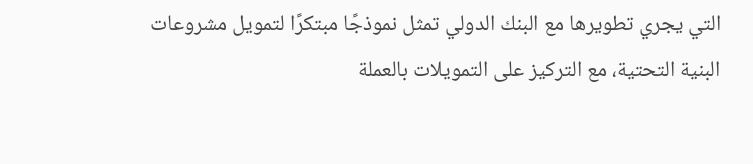التي يجري تطويرها مع البنك الدولي تمثل نموذجًا مبتكرًا لتمويل مشروعات البنية التحتية، مع التركيز على التمويلات بالعملة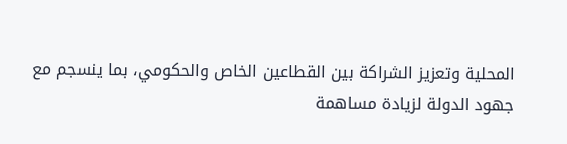المحلية وتعزيز الشراكة بين القطاعين الخاص والحكومي، بما ينسجم مع جهود الدولة لزيادة مساهمة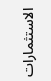الاستثمارات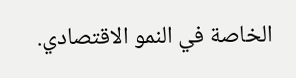الخاصة في النمو الاقتصادي.